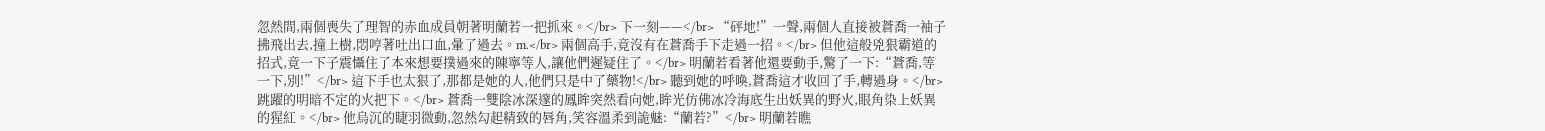忽然間,兩個喪失了理智的赤血成員朝著明蘭若一把抓來。</br> 下一刻——</br> “砰地!”一聲,兩個人直接被蒼喬一袖子拂飛出去,撞上樹,悶哼著吐出口血,暈了過去。m.</br> 兩個高手,竟沒有在蒼喬手下走過一招。</br> 但他這般兇狠霸道的招式,竟一下子震懾住了本來想要撲過來的陳寧等人,讓他們遲疑住了。</br> 明蘭若看著他還要動手,驚了一下:“蒼喬,等一下,別!”</br> 這下手也太狠了,那都是她的人,他們只是中了藥物!</br> 聽到她的呼喚,蒼喬這才收回了手,轉過身。</br> 跳躍的明暗不定的火把下。</br> 蒼喬一雙陰冰深邃的鳳眸突然看向她,眸光仿佛冰冷海底生出妖異的野火,眼角染上妖異的猩紅。</br> 他烏沉的睫羽微動,忽然勾起精致的唇角,笑容溫柔到詭魅:“蘭若?”</br> 明蘭若瞧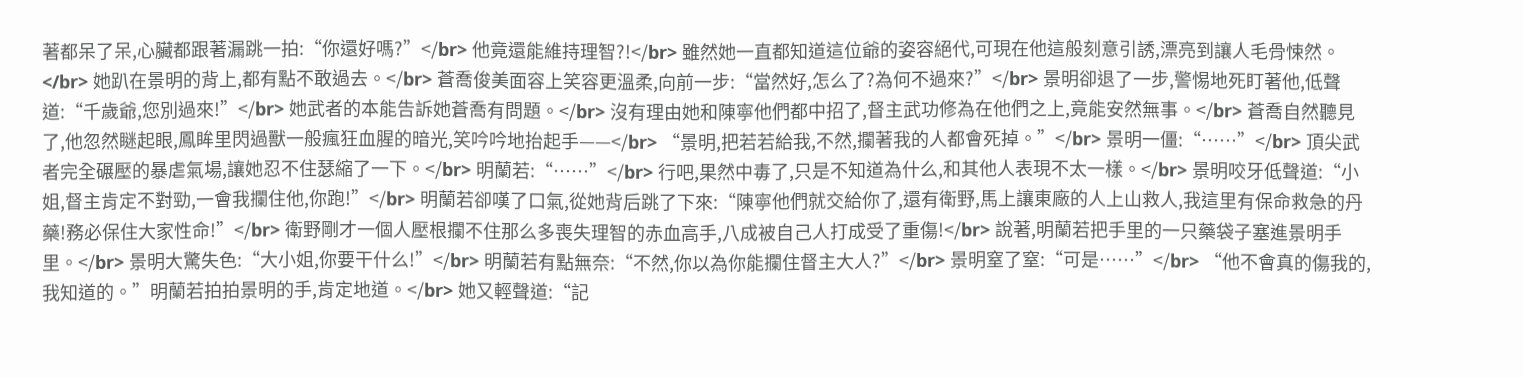著都呆了呆,心臟都跟著漏跳一拍:“你還好嗎?”</br> 他竟還能維持理智?!</br> 雖然她一直都知道這位爺的姿容絕代,可現在他這般刻意引誘,漂亮到讓人毛骨悚然。</br> 她趴在景明的背上,都有點不敢過去。</br> 蒼喬俊美面容上笑容更溫柔,向前一步:“當然好,怎么了?為何不過來?”</br> 景明卻退了一步,警惕地死盯著他,低聲道:“千歲爺,您別過來!”</br> 她武者的本能告訴她蒼喬有問題。</br> 沒有理由她和陳寧他們都中招了,督主武功修為在他們之上,竟能安然無事。</br> 蒼喬自然聽見了,他忽然瞇起眼,鳳眸里閃過獸一般瘋狂血腥的暗光,笑吟吟地抬起手——</br> “景明,把若若給我,不然,攔著我的人都會死掉。”</br> 景明一僵:“……”</br> 頂尖武者完全碾壓的暴虐氣場,讓她忍不住瑟縮了一下。</br> 明蘭若:“……”</br> 行吧,果然中毒了,只是不知道為什么,和其他人表現不太一樣。</br> 景明咬牙低聲道:“小姐,督主肯定不對勁,一會我攔住他,你跑!”</br> 明蘭若卻嘆了口氣,從她背后跳了下來:“陳寧他們就交給你了,還有衛野,馬上讓東廠的人上山救人,我這里有保命救急的丹藥!務必保住大家性命!”</br> 衛野剛才一個人壓根攔不住那么多喪失理智的赤血高手,八成被自己人打成受了重傷!</br> 說著,明蘭若把手里的一只藥袋子塞進景明手里。</br> 景明大驚失色:“大小姐,你要干什么!”</br> 明蘭若有點無奈:“不然,你以為你能攔住督主大人?”</br> 景明窒了窒:“可是……”</br> “他不會真的傷我的,我知道的。”明蘭若拍拍景明的手,肯定地道。</br> 她又輕聲道:“記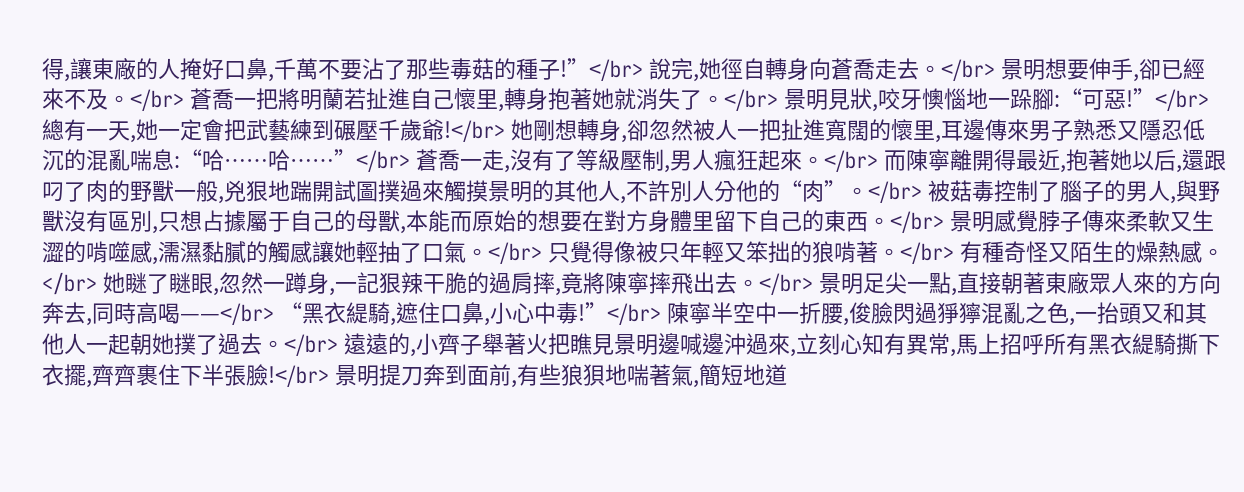得,讓東廠的人掩好口鼻,千萬不要沾了那些毒菇的種子!”</br> 說完,她徑自轉身向蒼喬走去。</br> 景明想要伸手,卻已經來不及。</br> 蒼喬一把將明蘭若扯進自己懷里,轉身抱著她就消失了。</br> 景明見狀,咬牙懊惱地一跺腳:“可惡!”</br> 總有一天,她一定會把武藝練到碾壓千歲爺!</br> 她剛想轉身,卻忽然被人一把扯進寬闊的懷里,耳邊傳來男子熟悉又隱忍低沉的混亂喘息:“哈……哈……”</br> 蒼喬一走,沒有了等級壓制,男人瘋狂起來。</br> 而陳寧離開得最近,抱著她以后,還跟叼了肉的野獸一般,兇狠地踹開試圖撲過來觸摸景明的其他人,不許別人分他的“肉”。</br> 被菇毒控制了腦子的男人,與野獸沒有區別,只想占據屬于自己的母獸,本能而原始的想要在對方身體里留下自己的東西。</br> 景明感覺脖子傳來柔軟又生澀的啃噬感,濡濕黏膩的觸感讓她輕抽了口氣。</br> 只覺得像被只年輕又笨拙的狼啃著。</br> 有種奇怪又陌生的燥熱感。</br> 她瞇了瞇眼,忽然一蹲身,一記狠辣干脆的過肩摔,竟將陳寧摔飛出去。</br> 景明足尖一點,直接朝著東廠眾人來的方向奔去,同時高喝——</br> “黑衣緹騎,遮住口鼻,小心中毒!”</br> 陳寧半空中一折腰,俊臉閃過猙獰混亂之色,一抬頭又和其他人一起朝她撲了過去。</br> 遠遠的,小齊子舉著火把瞧見景明邊喊邊沖過來,立刻心知有異常,馬上招呼所有黑衣緹騎撕下衣擺,齊齊裹住下半張臉!</br> 景明提刀奔到面前,有些狼狽地喘著氣,簡短地道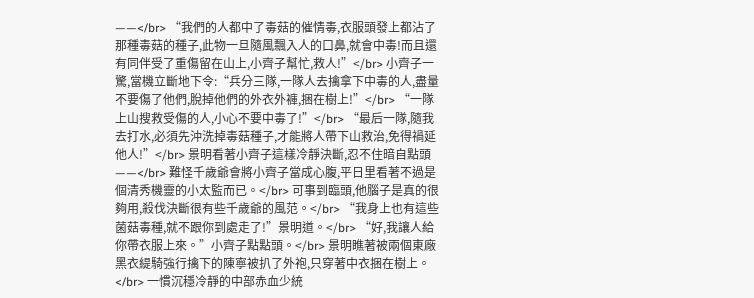——</br> “我們的人都中了毒菇的催情毒,衣服頭發上都沾了那種毒菇的種子,此物一旦隨風飄入人的口鼻,就會中毒!而且還有同伴受了重傷留在山上,小齊子幫忙,救人!”</br> 小齊子一驚,當機立斷地下令:“兵分三隊,一隊人去擒拿下中毒的人,盡量不要傷了他們,脫掉他們的外衣外褲,捆在樹上!”</br> “一隊上山搜救受傷的人,小心不要中毒了!”</br> “最后一隊,隨我去打水,必須先沖洗掉毒菇種子,才能將人帶下山救治,免得禍延他人!”</br> 景明看著小齊子這樣冷靜決斷,忍不住暗自點頭——</br> 難怪千歲爺會將小齊子當成心腹,平日里看著不過是個清秀機靈的小太監而已。</br> 可事到臨頭,他腦子是真的很夠用,殺伐決斷很有些千歲爺的風范。</br> “我身上也有這些菌菇毒種,就不跟你到處走了!”景明道。</br> “好,我讓人給你帶衣服上來。”小齊子點點頭。</br> 景明瞧著被兩個東廠黑衣緹騎強行擒下的陳寧被扒了外袍,只穿著中衣捆在樹上。</br> 一慣沉穩冷靜的中部赤血少統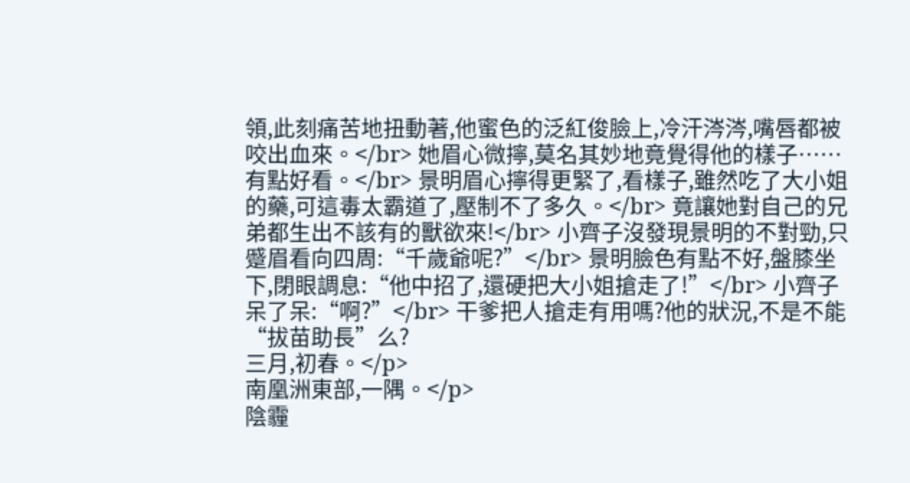領,此刻痛苦地扭動著,他蜜色的泛紅俊臉上,冷汗涔涔,嘴唇都被咬出血來。</br> 她眉心微擰,莫名其妙地竟覺得他的樣子……有點好看。</br> 景明眉心擰得更緊了,看樣子,雖然吃了大小姐的藥,可這毒太霸道了,壓制不了多久。</br> 竟讓她對自己的兄弟都生出不該有的獸欲來!</br> 小齊子沒發現景明的不對勁,只蹙眉看向四周:“千歲爺呢?”</br> 景明臉色有點不好,盤膝坐下,閉眼調息:“他中招了,還硬把大小姐搶走了!”</br> 小齊子呆了呆:“啊?”</br> 干爹把人搶走有用嗎?他的狀況,不是不能“拔苗助長”么?
三月,初春。</p>
南凰洲東部,一隅。</p>
陰霾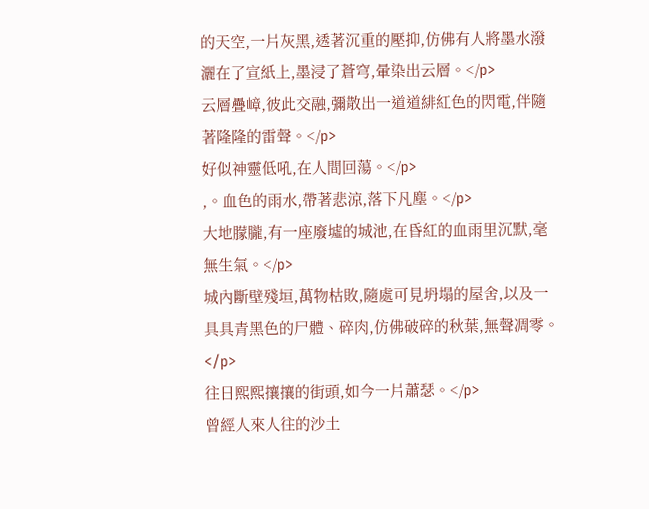的天空,一片灰黑,透著沉重的壓抑,仿佛有人將墨水潑灑在了宣紙上,墨浸了蒼穹,暈染出云層。</p>
云層疊嶂,彼此交融,彌散出一道道緋紅色的閃電,伴隨著隆隆的雷聲。</p>
好似神靈低吼,在人間回蕩。</p>
,。血色的雨水,帶著悲涼,落下凡塵。</p>
大地朦朧,有一座廢墟的城池,在昏紅的血雨里沉默,毫無生氣。</p>
城內斷壁殘垣,萬物枯敗,隨處可見坍塌的屋舍,以及一具具青黑色的尸體、碎肉,仿佛破碎的秋葉,無聲凋零。</p>
往日熙熙攘攘的街頭,如今一片蕭瑟。</p>
曾經人來人往的沙土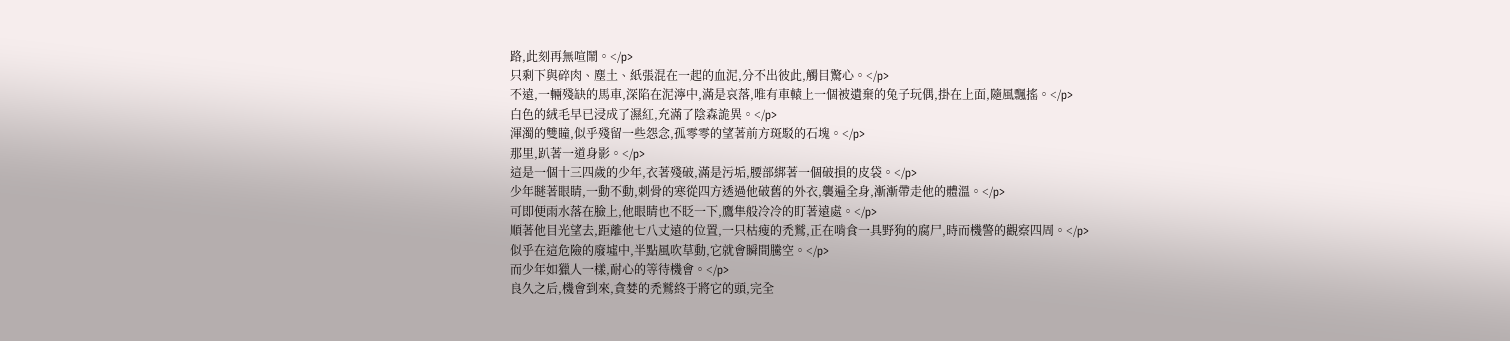路,此刻再無喧鬧。</p>
只剩下與碎肉、塵土、紙張混在一起的血泥,分不出彼此,觸目驚心。</p>
不遠,一輛殘缺的馬車,深陷在泥濘中,滿是哀落,唯有車轅上一個被遺棄的兔子玩偶,掛在上面,隨風飄搖。</p>
白色的絨毛早已浸成了濕紅,充滿了陰森詭異。</p>
渾濁的雙瞳,似乎殘留一些怨念,孤零零的望著前方斑駁的石塊。</p>
那里,趴著一道身影。</p>
這是一個十三四歲的少年,衣著殘破,滿是污垢,腰部綁著一個破損的皮袋。</p>
少年瞇著眼睛,一動不動,刺骨的寒從四方透過他破舊的外衣,襲遍全身,漸漸帶走他的體溫。</p>
可即便雨水落在臉上,他眼睛也不眨一下,鷹隼般冷冷的盯著遠處。</p>
順著他目光望去,距離他七八丈遠的位置,一只枯瘦的禿鷲,正在啃食一具野狗的腐尸,時而機警的觀察四周。</p>
似乎在這危險的廢墟中,半點風吹草動,它就會瞬間騰空。</p>
而少年如獵人一樣,耐心的等待機會。</p>
良久之后,機會到來,貪婪的禿鷲終于將它的頭,完全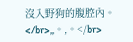沒入野狗的腹腔內。</br>,,。,。</br>